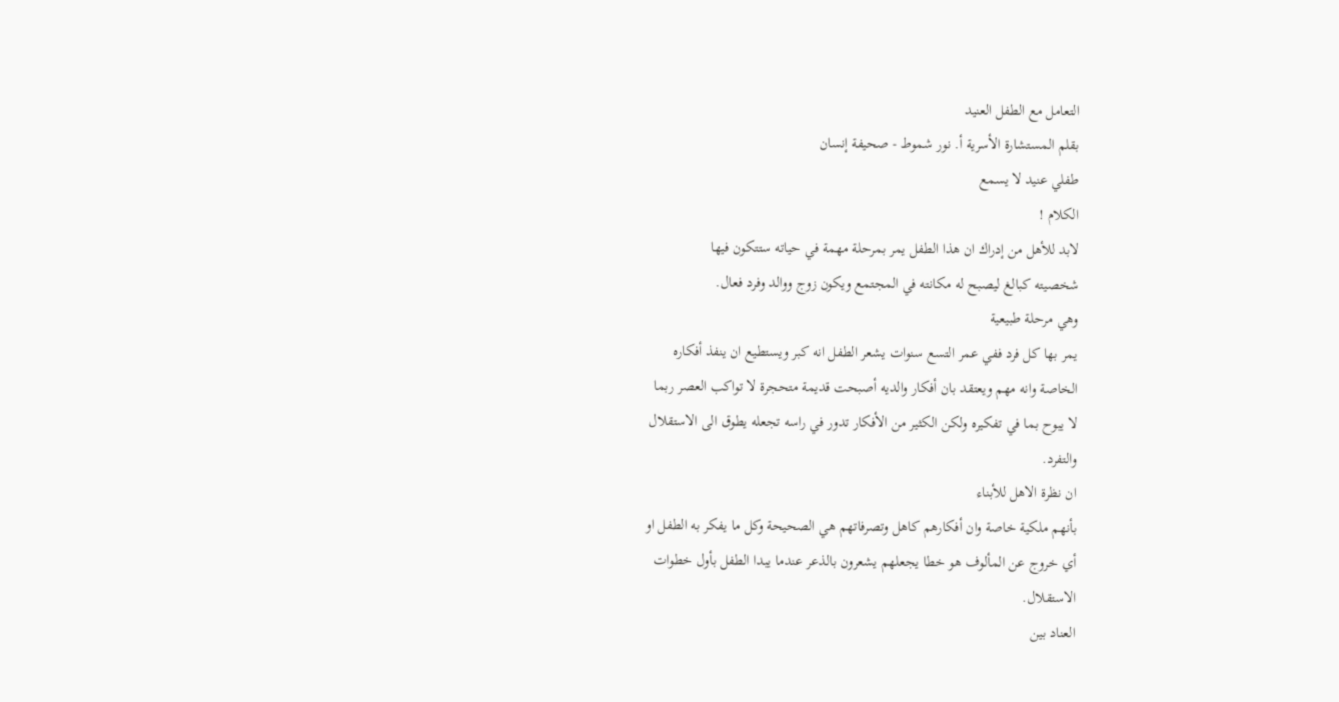التعامل مع الطفل العنيد
بقلم المستشارة الأسرية أ. نور شموط - صحيفة إنسان
طفلي عنيد لا يسمع
الكلام !
لابد للأهل من إدراك ان هذا الطفل يمر بمرحلة مهمة في حياته ستتكون فيها
شخصيته كبالغ ليصبح له مكانته في المجتمع ويكون زوج ووالد وفرد فعال.
وهي مرحلة طبيعية
يمر بها كل فرد ففي عمر التسع سنوات يشعر الطفل انه كبر ويستطيع ان ينفذ أفكاره
الخاصة وانه مهم ويعتقد بان أفكار والديه أصبحت قديمة متحجرة لا تواكب العصر ربما
لا يبوح بما في تفكيره ولكن الكثير من الأفكار تدور في راسه تجعله يطوق الى الاستقلال
والتفرد.
ان نظرة الاهل للأبناء
بأنهم ملكية خاصة وان أفكارهم كاهل وتصرفاتهم هي الصحيحة وكل ما يفكر به الطفل او
أي خروج عن المألوف هو خطا يجعلهم يشعرون بالذعر عندما يبدا الطفل بأول خطوات
الاستقلال.
العناد بين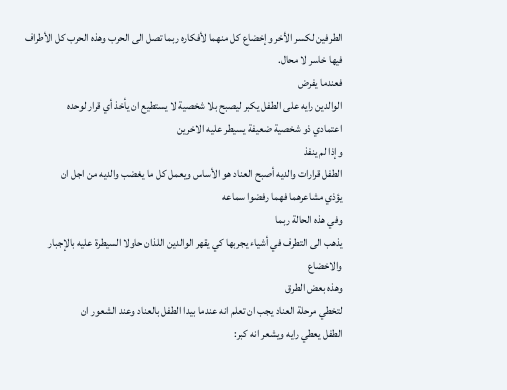الطرفين لكسر الأخر وإخضاع كل منهما لأفكاره ربما تصل الى الحرب وهذه الحرب كل الأطراف
فيها خاسر لا محال.
فعندما يفرض
الوالدين رايه على الطفل يكبر ليصبح بلا شخصية لا يستطيع ان يأخذ أي قرار لوحده
اعتمادي ذو شخصية ضعيفة يسيطر عليه الاخرين
وإذا لم ينفذ
الطفل قرارات والديه أصبح العناد هو الأساس ويعمل كل ما يغضب والديه من اجل ان
يؤذي مشاعرهما فهما رفضوا سماعه
وفي هذه الحالة ربما
يذهب الى التطرف في أشياء يجربها كي يقهر الوالدين اللذان حاولا السيطرة عليه بالإجبار
والاخضاع
وهذه بعض الطرق
لتخطي مرحلة العناد يجب ان تعلم انه عندما بيدا الطفل بالعناد وعند الشعور ان
الطفل يعطي رايه ويشعر انه كبر: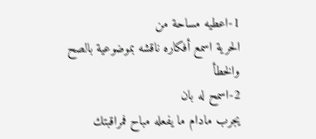1-اعطيه مساحة من
الحرية اسمع أفكاره ناقشه بموضوعية بالصح والخطأ
2-اسمح له بان
يجرب مادام ما يفعله مباح فمراقبتك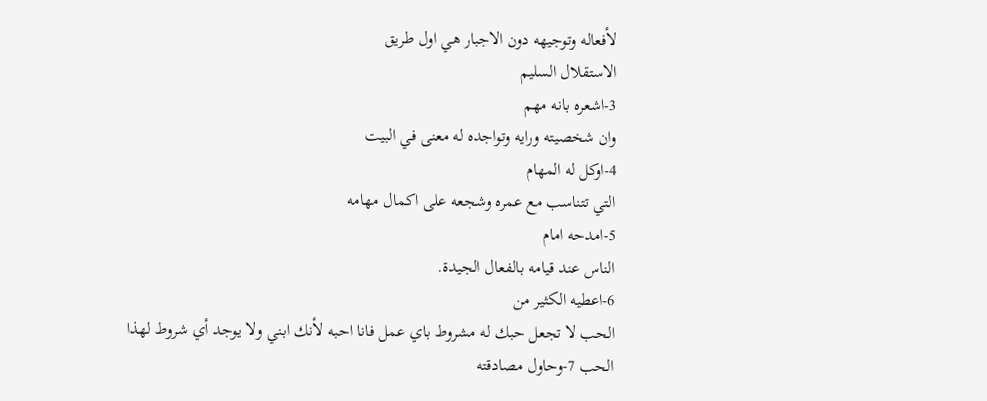لأفعاله وتوجيهه دون الاجبار هي اول طريق
الاستقلال السليم
3-اشعره بانه مهم
وان شخصيته ورايه وتواجده له معنى في البيت
4-اوكل له المهام
التي تتناسب مع عمره وشجعه على اكمال مهامه
5-امدحه امام
الناس عند قيامه بالفعال الجيدة.
6-اعطيه الكثير من
الحب لا تجعل حبك له مشروط باي عمل فانا احبه لأنك ابني ولا يوجد أي شروط لهذا
الحب 7-وحاول مصادقته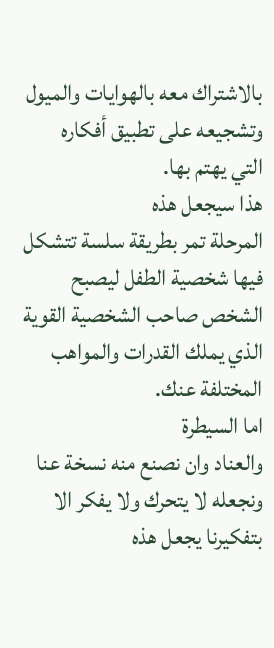بالاشتراك معه بالهوايات والميول وتشجيعه على تطبيق أفكاره
التي يهتم بها.
هذا سيجعل هذه
المرحلة تمر بطريقة سلسة تتشكل فيها شخصية الطفل ليصبح الشخص صاحب الشخصية القوية
الذي يملك القدرات والمواهب المختلفة عنك.
اما السيطرة
والعناد وان نصنع منه نسخة عنا ونجعله لا يتحرك ولا يفكر الا بتفكيرنا يجعل هذه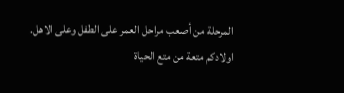المرحلة من أصعب مراحل العمر على الطفل وعلى الاهل.
اولادكم متعة من متع الحياة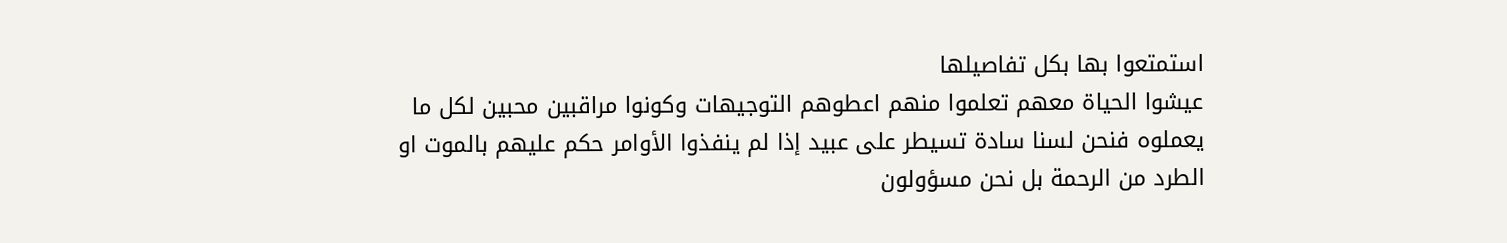استمتعوا بها بكل تفاصيلها
عيشوا الحياة معهم تعلموا منهم اعطوهم التوجيهات وكونوا مراقبين محبين لكل ما
يعملوه فنحن لسنا سادة تسيطر على عبيد إذا لم ينفذوا الأوامر حكم عليهم بالموت او
الطرد من الرحمة بل نحن مسؤولون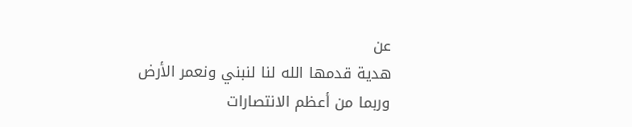عن
هدية قدمها الله لنا لنبني ونعمر الأرض
وربما من أعظم الانتصارات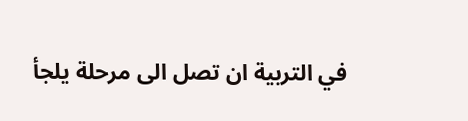في التربية ان تصل الى مرحلة يلجأ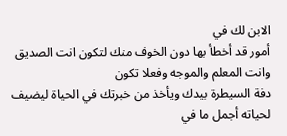الابن لك في
أمور قد أخطأ بها دون الخوف منك لتكون انت الصديق وانت المعلم والموجه وفعلا تكون
دفة السيطرة بيدك ويأخذ من خبرتك في الحياة ليضيف لحياته أجمل ما في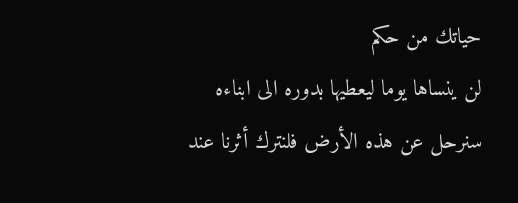حياتك من حكم
لن ينساها يوما ليعطيها بدوره الى ابناءه سنرحل عن هذه الأرض فلنترك أثرنا عند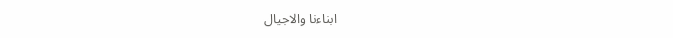ابناءنا والاجيال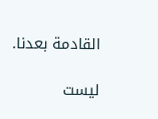القادمة بعدنا.

ليست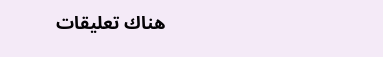هناك تعليقات